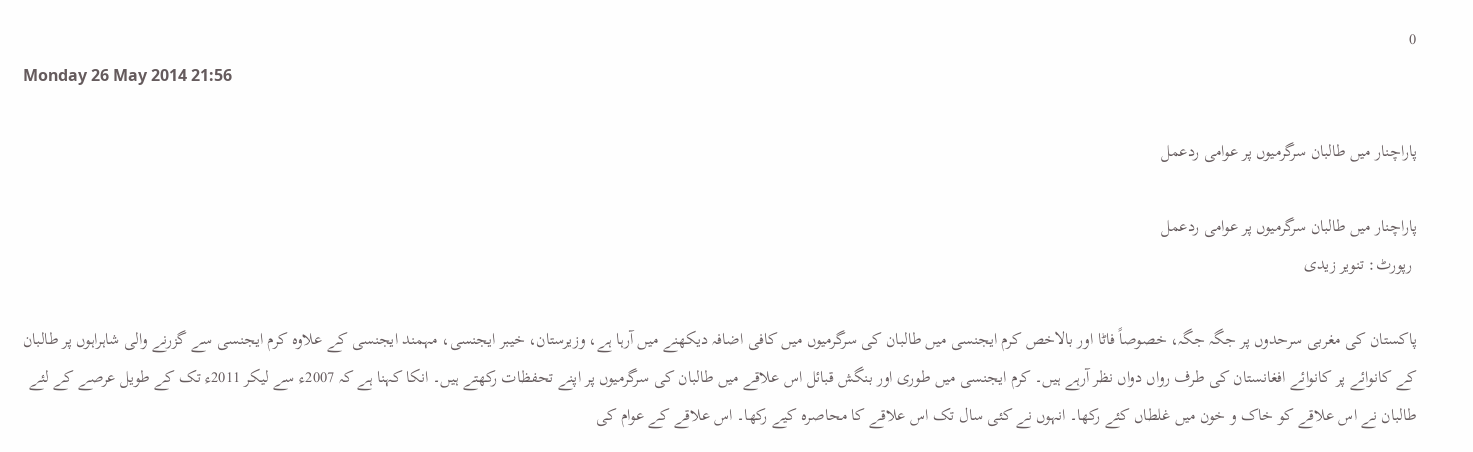0
Monday 26 May 2014 21:56

پاراچنار میں طالبان سرگرمیوں پر عوامی ردعمل

پاراچنار میں طالبان سرگرمیوں پر عوامی ردعمل
 رپورٹ: تنویر زیدی

پاکستان کی مغربی سرحدوں پر جگہ جگہ، خصوصاً فاٹا اور بالاخص کرم ایجنسی میں طالبان کی سرگرمیوں میں کافی اضافہ دیکھنے میں آرہا ہے، وزیرستان، خیبر ایجنسی، مہمند ایجنسی کے علاوہ کرم ایجنسی سے گزرنے والی شاہراہوں پر طالبان کے کانوائے پر کانوائے افغانستان کی طرف رواں دواں نظر آرہے ہیں۔ کرم ایجنسی میں طوری اور بنگش قبائل اس علاقے میں طالبان کی سرگرمیوں پر اپنے تحفظات رکھتے ہیں۔ انکا کہنا ہے کہ 2007ء سے لیکر 2011ء تک کے طویل عرصے کے لئے طالبان نے اس علاقے کو خاک و خون میں غلطاں کئے رکھا۔ انہوں نے کئی سال تک اس علاقے کا محاصرہ کیے رکھا۔ اس علاقے کے عوام کی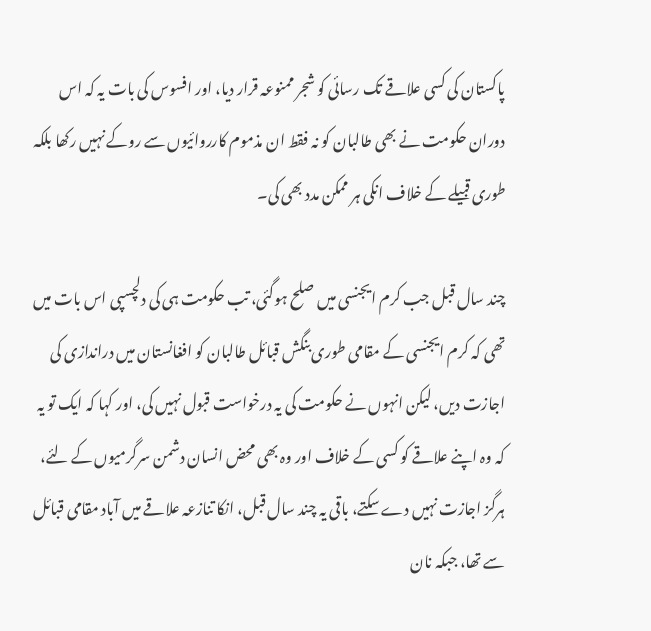پاکستان کی کسی علاقے تک رسائی کو شجر ممنوعہ قرار دیا، اور افسوس کی بات یہ کہ اس دوران حکومت نے بھی طالبان کو نہ فقط ان مذموم کارروائیوں سے روکے نہیں رکھا بلکہ طوری قبیلے کے خلاف انکی ہر ممکن مدد بھی کی۔

چند سال قبل جب کرم ایجنسی میں صلح ہوگئی، تب حکومت ہی کی دلچسپی اس بات میں تھی کہ کرم ایجنسی کے مقامی طوری بنگش قبائل طالبان کو افغانستان میں دراندازی کی اجازت دیں، لیکن انہوں نے حکومت کی یہ درخواست قبول نہیں کی، اور کہا کہ ایک تو یہ کہ وہ اپنے علاقے کو کسی کے خلاف اور وہ بھی محض انسان دشمن سرگرمیوں کے لئے، ہرگز اجازت نہیں دے سکتے، باقی یہ چند سال قبل، انکا تنازعہ علاقے میں آباد مقامی قبائل سے تھا، جبکہ نان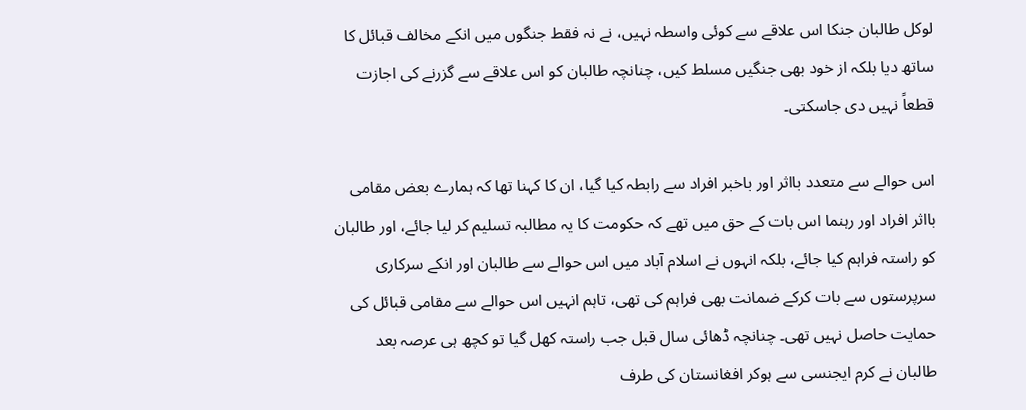لوکل طالبان جنکا اس علاقے سے کوئی واسطہ نہیں، نے نہ فقط جنگوں میں انکے مخالف قبائل کا ساتھ دیا بلکہ از خود بھی جنگیں مسلط کیں، چنانچہ طالبان کو اس علاقے سے گزرنے کی اجازت قطعاً نہیں دی جاسکتی۔

اس حوالے سے متعدد بااثر اور باخبر افراد سے رابطہ کیا گیا، ان کا کہنا تھا کہ ہمارے بعض مقامی بااثر افراد اور رہنما اس بات کے حق میں تھے کہ حکومت کا یہ مطالبہ تسلیم کر لیا جائے، اور طالبان کو راستہ فراہم کیا جائے، بلکہ انہوں نے اسلام آباد میں اس حوالے سے طالبان اور انکے سرکاری سرپرستوں سے بات کرکے ضمانت بھی فراہم کی تھی، تاہم انہیں اس حوالے سے مقامی قبائل کی حمایت حاصل نہیں تھی۔ چنانچہ ڈھائی سال قبل جب راستہ کھل گیا تو کچھ ہی عرصہ بعد طالبان نے کرم ایجنسی سے ہوکر افغانستان کی طرف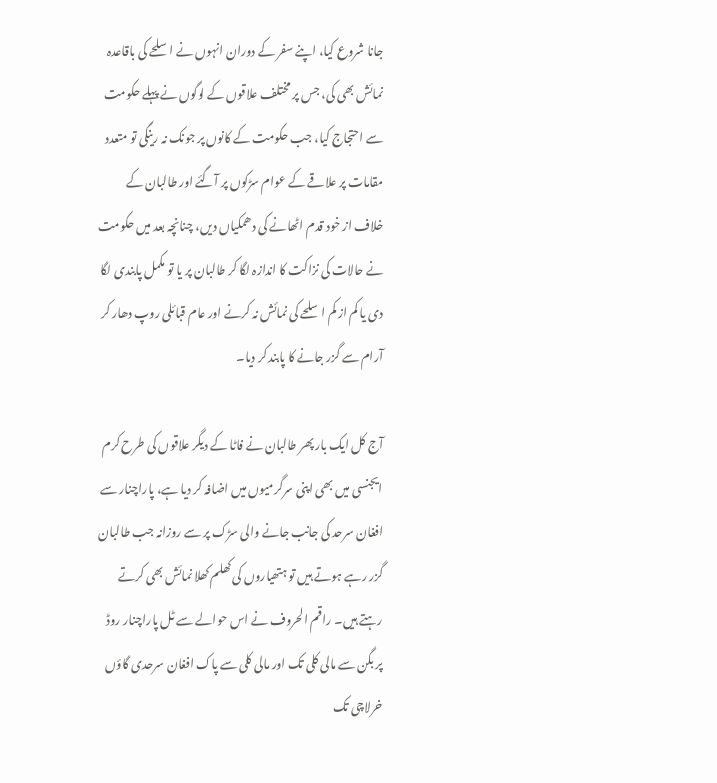جانا شروع کیا، اپنے سفر کے دوران انہوں نے اسلحے کی باقاعدہ نمائش بھی کی، جس پر مختلف علاقوں کے لوگوں نے پہلے حکومت سے احتجاج کیا، جب حکومت کے کانوں پر جونک نہ رینگی تو متعدد مقامات پر علاقے کے عوام سڑکوں پر آگئے اور طالبان کے خلاف از خود قدم اٹھانے کی دھمکیاں دیں، چنانچہ بعد میں حکومت نے حالات کی نزاکت کا اندازہ لگا کر طالبان پر یا تو مکمل پابندی لگا دی یا کم از کم اسلحے کی نمائش نہ کرنے اور عام قبائلی روپ دھار کر آرام سے گزر جانے کا پابند کر دیا۔

آج کل ایک بار پھر طالبان نے فاٹا کے دیگر علاقوں کی طرح کرم ایجنسی میں بھی اپنی سرگرمیوں میں اضافہ کر دیا ہے، پاراچنار سے افغان سرحد کی جانب جانے والی سڑک پر سے روزانہ جب طالبان گزر رہے ہوتے ہیں تو ہتھیاروں کی کھلم کھلا نمائش بھی کرتے رہتے ہیں۔ راقم الحروف نے اس حوالے سے ٹل پاراچنار روڈ پر بگن سے مالی کلی تک اور مالی کلی سے پاک افغان سرحدی گاؤں خرلاچی تک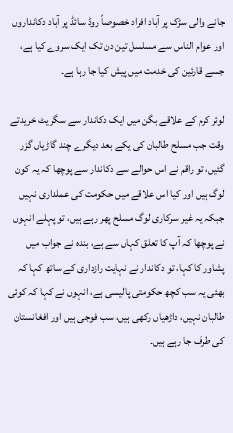جانے والی سڑک پر آباد افراد خصوصاً روڈ سائڈ پر آباد دکانداروں اور عوام الناس سے مسلسل تین دن تک ایک سروے کیا ہے، جسے قارئین کی خدمت میں پیش کیا جا رہا ہے۔

لوئر کرم کے علاقے بگن میں ایک دکاندار سے سگریٹ خریدتے وقت جب مسلح طالبان کی یکے بعد دیگرے چند گاڑیاں گزر گئیں، تو راقم نے اس حوالے سے دکاندار سے پوچھا کہ یہ کون لوگ ہیں اور کیا اس علاقے میں حکومت کی عملداری نہیں جبکہ یہ غیر سرکاری لوگ مسلح پھر رہے ہیں، تو پہلے انہوں نے پوچھا کہ آپ کا تعلق کہاں سے ہے، بندہ نے جواب میں پشاور کا کہا، تو دکاندار نے نہایت رازداری کے ساتھ کہا کہ بھئی یہ سب کچھ حکومتی پالیسی ہے، انہوں نے کہا کہ کوئی طالبان نہیں، داڑھیاں رکھی ہیں، سب فوجی ہیں اور افغانستان کی طرف جا رہے ہیں۔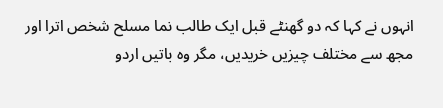انہوں نے کہا کہ دو گھنٹے قبل ایک طالب نما مسلح شخص اترا اور مجھ سے مختلف چیزیں خریدیں، مگر وہ باتیں اردو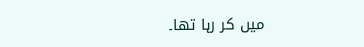میں کر رہا تھا۔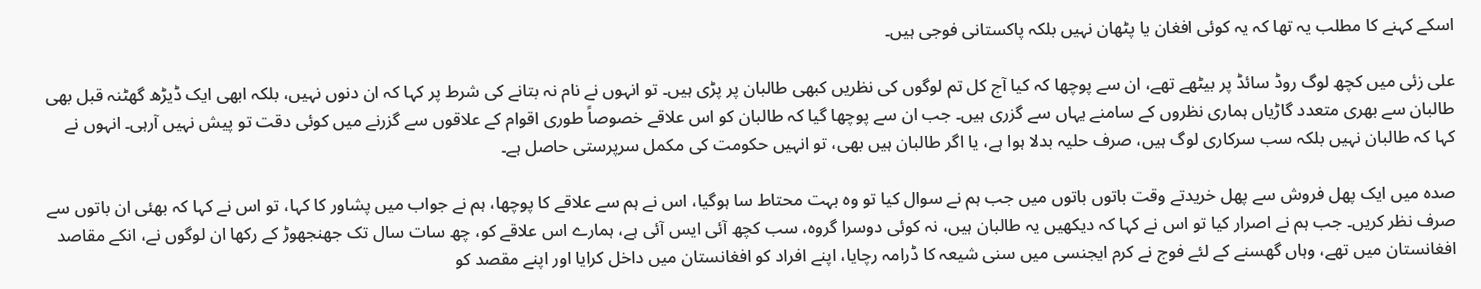اسکے کہنے کا مطلب یہ تھا کہ یہ کوئی افغان یا پٹھان نہیں بلکہ پاکستانی فوجی ہیں۔

علی زئی میں کچھ لوگ روڈ سائڈ پر بیٹھے تھے، ان سے پوچھا کہ کیا آج کل تم لوگوں کی نظریں کبھی طالبان پر پڑی ہیں۔ تو انہوں نے نام نہ بتانے کی شرط پر کہا کہ ان دنوں نہیں، بلکہ ابھی ایک ڈیڑھ گھٹنہ قبل بھی طالبان سے بھری متعدد گاڑیاں ہماری نظروں کے سامنے یہاں سے گزری ہیں۔ جب ان سے پوچھا گیا کہ طالبان کو اس علاقے خصوصاً طوری اقوام کے علاقوں سے گزرنے میں کوئی دقت تو پیش نہیں آرہی۔ انہوں نے کہا کہ طالبان نہیں بلکہ سب سرکاری لوگ ہیں، صرف حلیہ بدلا ہوا ہے، یا اگر طالبان ہیں بھی، تو انہیں حکومت کی مکمل سرپرستی حاصل ہے۔

صدہ میں ایک پھل فروش سے پھل خریدتے وقت باتوں باتوں میں جب ہم نے سوال کیا تو وہ بہت محتاط سا ہوگیا، اس نے ہم سے علاقے کا پوچھا، ہم نے جواب میں پشاور کا کہا، تو اس نے کہا کہ بھئی ان باتوں سے صرف نظر کریں۔ جب ہم نے اصرار کیا تو اس نے کہا کہ دیکھیں یہ طالبان ہیں، نہ کوئی دوسرا گروہ، سب کچھ آئی ایس آئی ہے، ہمارے اس علاقے کو، چھ سات سال تک جھنجھوڑ کے رکھا ان لوگوں نے، انکے مقاصد افغانستان میں تھے، وہاں گھسنے کے لئے فوج نے کرم ایجنسی میں سنی شیعہ کا ڈرامہ رچایا، اپنے افراد کو افغانستان میں داخل کرایا اور اپنے مقصد کو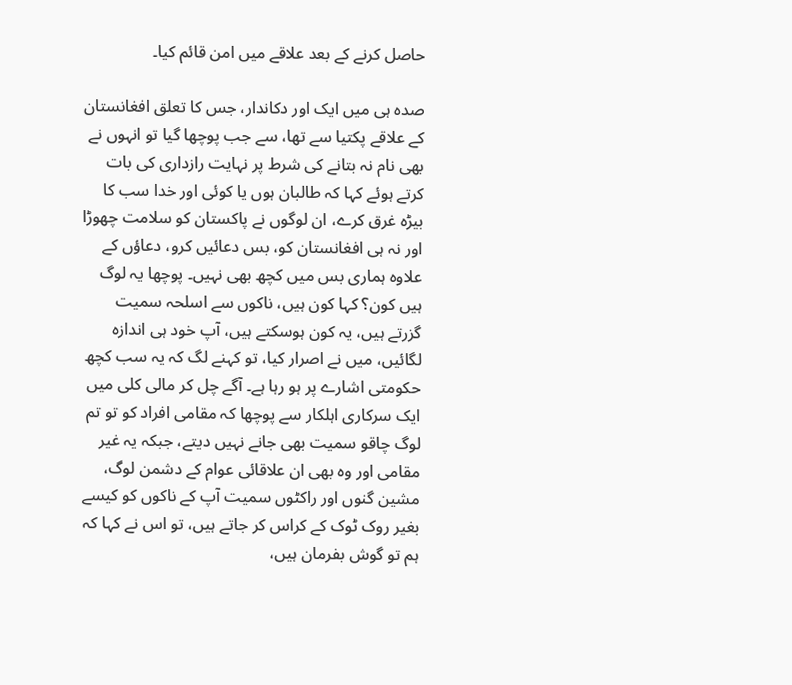حاصل کرنے کے بعد علاقے میں امن قائم کیا۔

صدہ ہی میں ایک اور دکاندار، جس کا تعلق افغانستان کے علاقے پکتیا سے تھا، سے جب پوچھا گیا تو انہوں نے بھی نام نہ بتانے کی شرط پر نہایت رازداری کی بات کرتے ہوئے کہا کہ طالبان ہوں یا کوئی اور خدا سب کا بیڑہ غرق کرے، ان لوگوں نے پاکستان کو سلامت چھوڑا اور نہ ہی افغانستان کو، بس دعائیں کرو، دعاؤں کے علاوہ ہماری بس میں کچھ بھی نہیں۔ پوچھا یہ لوگ ہیں کون؟ کہا کون ہیں، ناکوں سے اسلحہ سمیت گزرتے ہیں، یہ کون ہوسکتے ہیں، آپ خود ہی اندازہ لگائیں، میں نے اصرار کیا، تو کہنے لگ کہ یہ سب کچھ حکومتی اشارے پر ہو رہا ہے۔ آگے چل کر مالی کلی میں ایک سرکاری اہلکار سے پوچھا کہ مقامی افراد کو تو تم لوگ چاقو سمیت بھی جانے نہیں دیتے، جبکہ یہ غیر مقامی اور وہ بھی ان علاقائی عوام کے دشمن لوگ، مشین گنوں اور راکٹوں سمیت آپ کے ناکوں کو کیسے بغیر روک ٹوک کے کراس کر جاتے ہیں، تو اس نے کہا کہ ہم تو گوش بفرمان ہیں،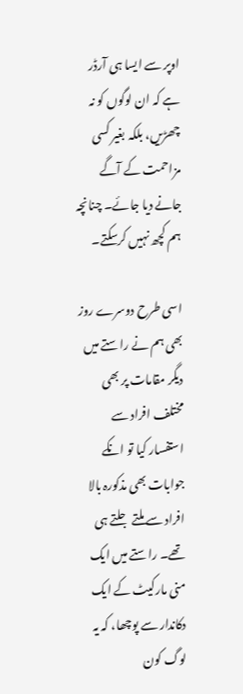اوپر سے ایسا ہی آرڈر ہے کہ ان لوگوں کو نہ چھڑیں، بلکہ بغیر کسی مزاحمت کے آگے جانے دیا جائے۔ چنانچہ ہم کچھ نہیں کرسکتے۔

اسی طرح دوسرے روز بھی ہم نے راستے میں دیگر مقامات پر بھی مختلف افراد سے استفسار کیا تو انکے جوابات بھی مذکورہ بالا افراد سے ملتے جلتے ہی تھے۔ راستے میں ایک منی مارکیٹ کے ایک دکاندار سے پوچھا، کہ یہ لوگ کون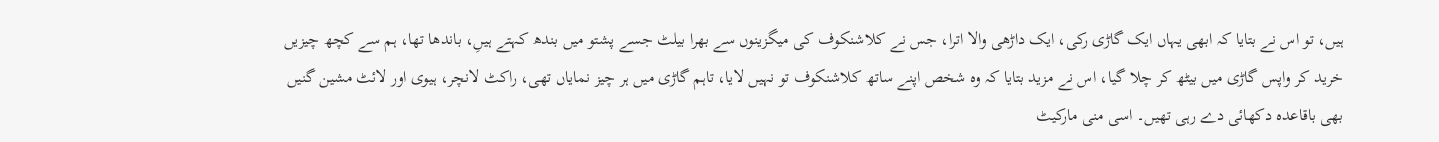ہیں، تو اس نے بتایا کہ ابھی یہاں ایک گاڑی رکی، ایک داڑھی والا اترا، جس نے کلاشنکوف کی میگزینوں سے بھرا بیلٹ جسے پشتو میں بندھ کہتے ہیںِ، باندھا تھا، ہم سے کچھ چیزیں خرید کر واپس گاڑی میں بیٹھ کر چلا گیا، اس نے مزید بتایا کہ وہ شخص اپنے ساتھ کلاشنکوف تو نہیں لایا، تاہم گاڑی میں ہر چیز نمایاں تھی، راکٹ لانچر، ہیوی اور لائٹ مشین گنیں بھی باقاعدہ دکھائی دے رہی تھیں۔ اسی منی مارکیٹ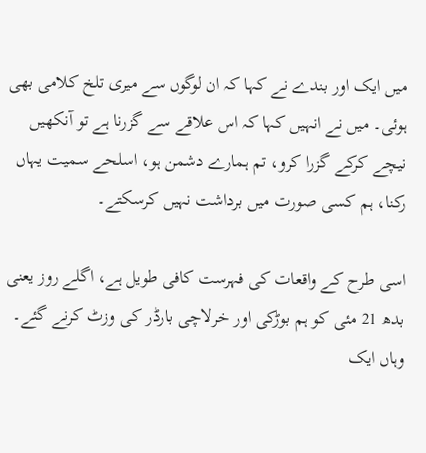میں ایک اور بندے نے کہا کہ ان لوگوں سے میری تلخ کلامی بھی ہوئی۔ میں نے انہیں کہا کہ اس علاقے سے گزرنا ہے تو آنکھیں نیچے کرکے گزرا کرو، تم ہمارے دشمن ہو، اسلحے سمیت یہاں رکنا، ہم کسی صورت میں برداشت نہیں کرسکتے۔

اسی طرح کے واقعات کی فہرست کافی طویل ہے، اگلے روز یعنی بدھ 21 مئی کو ہم بوڑکی اور خرلاچی بارڈر کی وزٹ کرنے گئے۔ وہاں ایک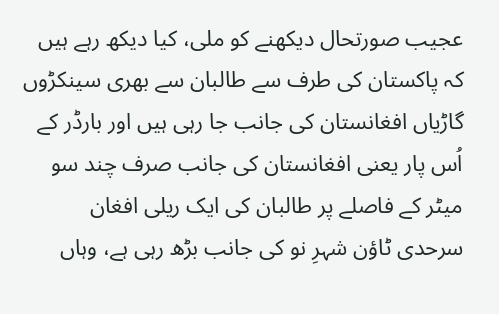عجیب صورتحال دیکھنے کو ملی، کیا دیکھ رہے ہیں کہ پاکستان کی طرف سے طالبان سے بھری سینکڑوں گاڑیاں افغانستان کی جانب جا رہی ہیں اور بارڈر کے اُس پار یعنی افغانستان کی جانب صرف چند سو میٹر کے فاصلے پر طالبان کی ایک ریلی افغان سرحدی ٹاؤن شہرِ نو کی جانب بڑھ رہی ہے، وہاں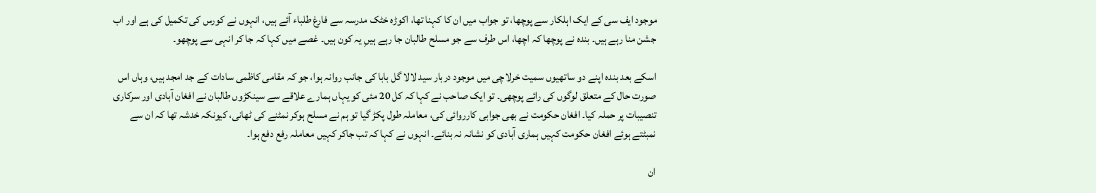موجود ایف سی کے ایک اہلکار سے پوچھا، تو جواب میں ان کا کہنا تھا، اکوڑہ خٹک مدرسہ سے فارغ طلباء آئے ہیں، انہوں نے کورس کی تکمیل کی ہے اور اب جشن منا رہے ہیں۔ بندہ نے پوچھا کہ اچھا، اس طرف سے جو مسلح طالبان جا رہے ہیںِ یہ کون ہیں۔ غصے میں کہا کہ جا کر انہی سے پوچھو۔

اسکے بعد بندہ اپنے دو ساتھیوں سمیت خرلاچی میں موجود دربار سید لالا گل بابا کی جانب روانہ ہوا، جو کہ مقامی کاظمی سادات کے جد امجد ہیں، وہاں اس صورت حال کے متعلق لوگوں کی رائے پوچھی۔ تو ایک صاحب نے کہا کہ کل 20 مئی کو یہاں ہمارے علاقے سے سینکڑوں طالبان نے افغان آبادی اور سرکاری تنصیبات پر حملہ کیا۔ افغان حکومت نے بھی جوابی کارروائی کی، معاملہ طول پکڑ گیا تو ہم نے مسلح ہوکر نمٹنے کی ٹھانی، کیونکہ خدشہ تھا کہ ان سے نمبٹتے ہوئے افغان حکومت کہیں ہماری آبادی کو نشانہ نہ بنائے۔ انہوں نے کہا کہ تب جاکر کہیں معاملہ رفع دفع ہوا۔

ان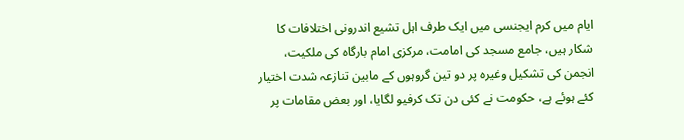ایام میں کرم ایجنسی میں ایک طرف اہل تشیع اندرونی اختلافات کا شکار ہیں، جامع مسجد کی امامت، مرکزی امام بارگاہ کی ملکیت، انجمن کی تشکیل وغیرہ پر دو تین گروہوں کے مابین تنازعہ شدت اختیار کئے ہوئے ہے، حکومت نے کئی دن تک کرفیو لگایا، اور بعض مقامات پر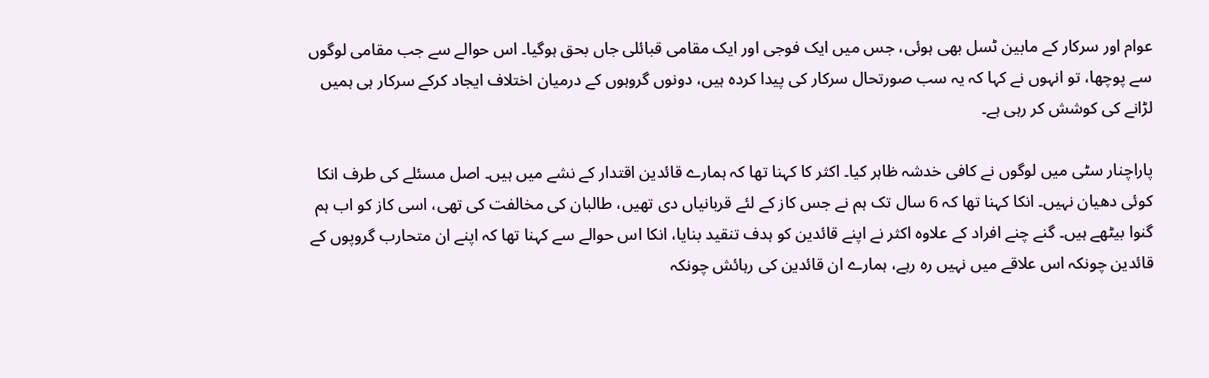عوام اور سرکار کے مابین ٹسل بھی ہوئی، جس میں ایک فوجی اور ایک مقامی قبائلی جاں بحق ہوگیا۔ اس حوالے سے جب مقامی لوگوں سے پوچھا، تو انہوں نے کہا کہ یہ سب صورتحال سرکار کی پیدا کردہ ہیں، دونوں گروہوں کے درمیان اختلاف ایجاد کرکے سرکار ہی ہمیں لڑانے کی کوشش کر رہی ہے۔

پاراچنار سٹی میں لوگوں نے کافی خدشہ ظاہر کیا۔ اکثر کا کہنا تھا کہ ہمارے قائدین اقتدار کے نشے میں ہیں۔ اصل مسئلے کی طرف انکا کوئی دھیان نہیں۔ انکا کہنا تھا کہ 6 سال تک ہم نے جس کاز کے لئے قربانیاں دی تھیں، طالبان کی مخالفت کی تھی، اسی کاز کو اب ہم گنوا بیٹھے ہیں۔ گنے چنے افراد کے علاوہ اکثر نے اپنے قائدین کو ہدف تنقید بنایا، انکا اس حوالے سے کہنا تھا کہ اپنے ان متحارب گروپوں کے قائدین چونکہ اس علاقے میں نہیں رہ رہے، ہمارے ان قائدین کی رہائش چونکہ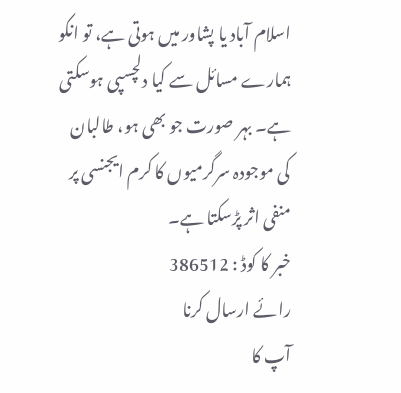اسلام آباد یا پشاور میں ہوتی ہے، تو انکو ہمارے مسائل سے کیا دلچسپی ہوسکتی ہے۔ بہر صورت جو بھی ہو، طالبان کی موجودہ سرگرمیوں کا کرم ایجنسی پر منفی اثر پڑسکتا ہے۔
خبر کا کوڈ : 386512
رائے ارسال کرنا
آپ کا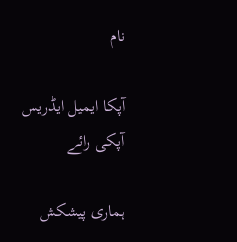نام

آپکا ایمیل ایڈریس
آپکی رائے

ہماری پیشکش